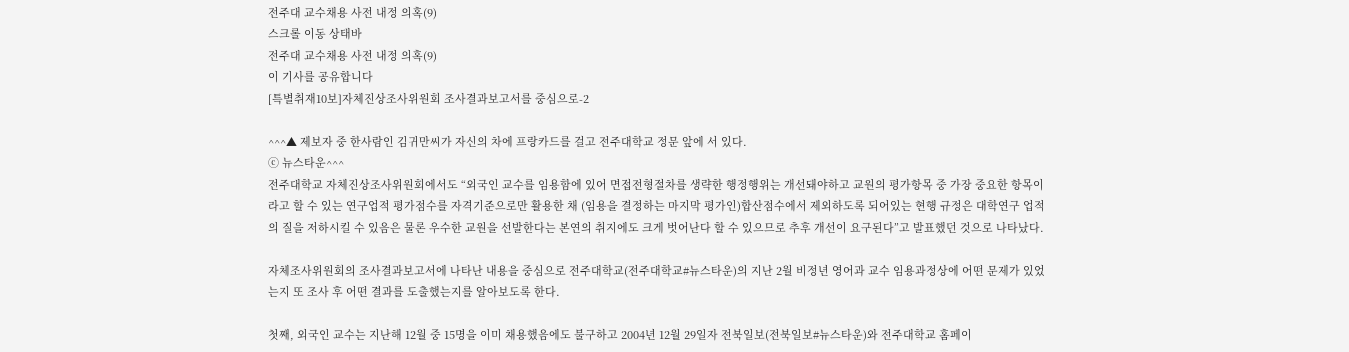전주대 교수채용 사전 내정 의혹(9)
스크롤 이동 상태바
전주대 교수채용 사전 내정 의혹(9)
이 기사를 공유합니다
[특별취재10보]자체진상조사위원회 조사결과보고서를 중심으로-2

^^^▲ 제보자 중 한사람인 김귀만씨가 자신의 차에 프랑카드를 걸고 전주대학교 정문 앞에 서 있다.
ⓒ 뉴스타운^^^
전주대학교 자체진상조사위원회에서도 “외국인 교수를 임용함에 있어 면접전형절차를 생략한 행정행위는 개선돼야하고 교원의 평가항목 중 가장 중요한 항목이라고 할 수 있는 연구업적 평가점수를 자격기준으로만 활용한 채 (임용을 결정하는 마지막 평가인)합산점수에서 제외하도록 되어있는 현행 규정은 대학연구 업적의 질을 저하시킬 수 있음은 물론 우수한 교원을 선발한다는 본연의 취지에도 크게 벗어난다 할 수 있으므로 추후 개선이 요구된다”고 발표했던 것으로 나타났다.

자체조사위원회의 조사결과보고서에 나타난 내용을 중심으로 전주대학교(전주대학교#뉴스타운)의 지난 2월 비정년 영어과 교수 임용과정상에 어떤 문제가 있었는지 또 조사 후 어떤 결과를 도출했는지를 알아보도록 한다.

첫째, 외국인 교수는 지난해 12월 중 15명을 이미 채용했음에도 불구하고 2004년 12월 29일자 전북일보(전북일보#뉴스타운)와 전주대학교 홈페이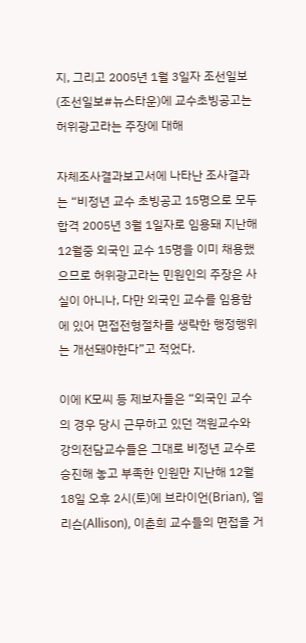지, 그리고 2005년 1월 3일자 조선일보(조선일보#뉴스타운)에 교수초빙공고는 허위광고라는 주장에 대해

자체조사결과보고서에 나타난 조사결과는 “비정년 교수 초빙공고 15명으로 모두 합격 2005년 3월 1일자로 임용돼 지난해 12월중 외국인 교수 15명을 이미 채용했으므로 허위광고라는 민원인의 주장은 사실이 아니나, 다만 외국인 교수를 임용함에 있어 면접전형절차를 생략한 행정행위는 개선돼야한다”고 적었다.

이에 K모씨 등 제보자들은 “외국인 교수의 경우 당시 근무하고 있던 객원교수와 강의전담교수들은 그대로 비정년 교수로 승진해 놓고 부족한 인원만 지난해 12월 18일 오후 2시(토)에 브라이언(Brian), 엘리슨(Allison), 이춘희 교수들의 면접을 거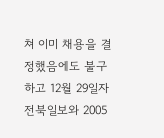쳐 이미 채용을 결정했음에도 불구하고 12월 29일자 전북일보와 2005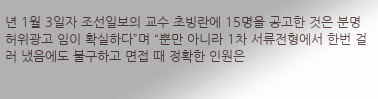년 1월 3일자 조선일보의 교수 초빙란에 15명을 공고한 것은 분명 허위광고 임이 확실하다”며 “뿐만 아니라 1차 서류전형에서 한번 걸러 냈음에도 불구하고 면접 때 정확한 인원은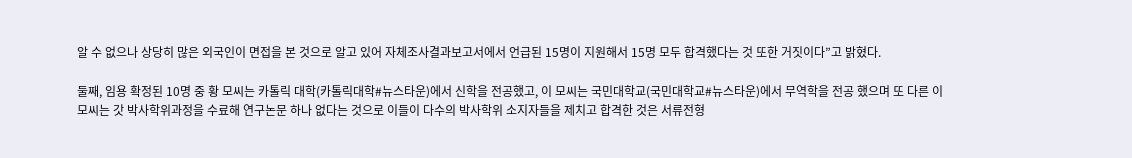알 수 없으나 상당히 많은 외국인이 면접을 본 것으로 알고 있어 자체조사결과보고서에서 언급된 15명이 지원해서 15명 모두 합격했다는 것 또한 거짓이다”고 밝혔다.

둘째, 임용 확정된 10명 중 황 모씨는 카톨릭 대학(카톨릭대학#뉴스타운)에서 신학을 전공했고, 이 모씨는 국민대학교(국민대학교#뉴스타운)에서 무역학을 전공 했으며 또 다른 이 모씨는 갓 박사학위과정을 수료해 연구논문 하나 없다는 것으로 이들이 다수의 박사학위 소지자들을 제치고 합격한 것은 서류전형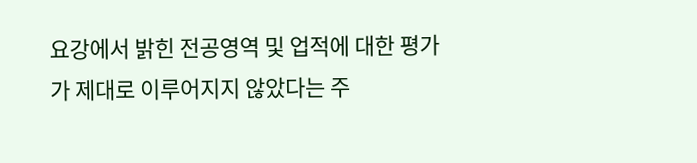요강에서 밝힌 전공영역 및 업적에 대한 평가가 제대로 이루어지지 않았다는 주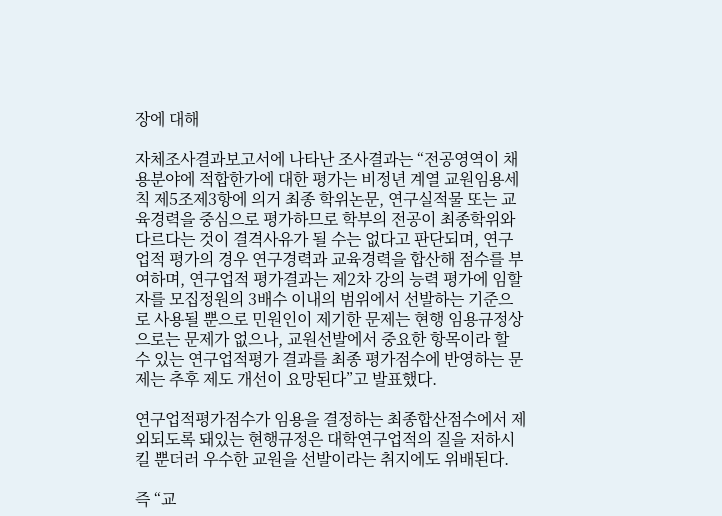장에 대해

자체조사결과보고서에 나타난 조사결과는 “전공영역이 채용분야에 적합한가에 대한 평가는 비정년 계열 교원임용세칙 제5조제3항에 의거 최종 학위논문, 연구실적물 또는 교육경력을 중심으로 평가하므로 학부의 전공이 최종학위와 다르다는 것이 결격사유가 될 수는 없다고 판단되며, 연구업적 평가의 경우 연구경력과 교육경력을 합산해 점수를 부여하며, 연구업적 평가결과는 제2차 강의 능력 평가에 임할 자를 모집정원의 3배수 이내의 범위에서 선발하는 기준으로 사용될 뿐으로 민원인이 제기한 문제는 현행 임용규정상으로는 문제가 없으나, 교원선발에서 중요한 항목이라 할 수 있는 연구업적평가 결과를 최종 평가점수에 반영하는 문제는 추후 제도 개선이 요망된다”고 발표했다.

연구업적평가점수가 임용을 결정하는 최종합산점수에서 제외되도록 돼있는 현행규정은 대학연구업적의 질을 저하시킬 뿐더러 우수한 교원을 선발이라는 취지에도 위배된다.

즉 “교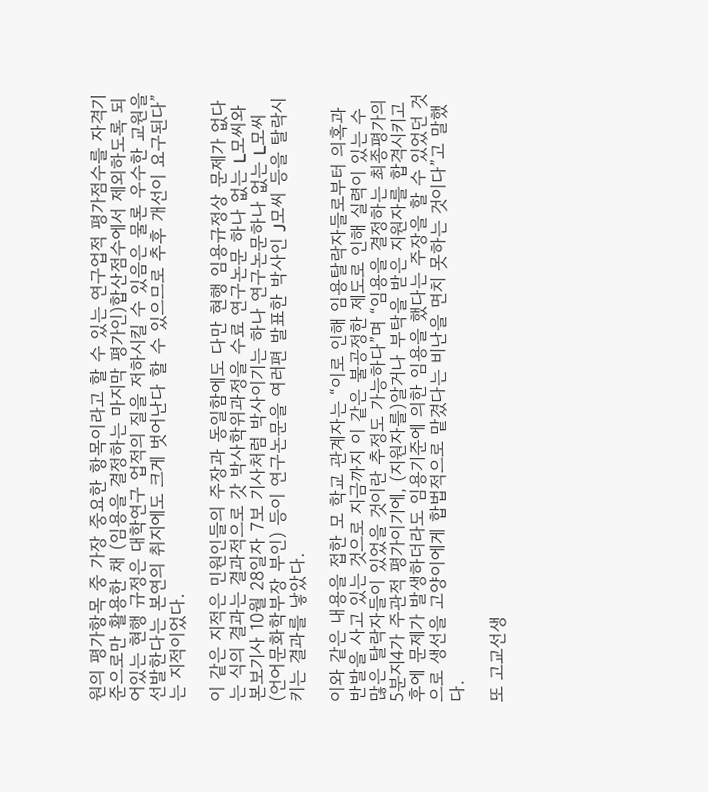원의 평가항목 중 가장 중요한 항목이라고 할 수 있는 연구업적 평가점수를 자격기준으로만 활용한 채 (임용을 결정하는 마지막 평가인)합산점수에서 제외하도록 되어있는 현행 규정은 대학연구 업적의 질을 저하시킬 수 있음은 물론 우수한 교원을 선발한다는 본연의 취지에도 크게 벗어난다 할 수 있으므로 추후 개선이 요구된다”는 지적이었다.

이 같은 지적은 민원인들의 주장과 동일함에도 다만 현행 임용규정상 문제가 없다는 식의 결과는 결과적으로 갓 박사학위과정을 수료 연구논문 하나 없는 L모씨와 본보기사 10월 28일자 7보 기사처럼 박사이기는 하나 연구논문하나 없는 L모씨(언어문화학부장 부인) 등이 연구논문을 여러편 발표한 박사인 J모씨 등을 탈락시키는 결과를 낳았다.

이와 같은 내용을 접한 모 학교 관계자는 “이로 인해 임용탈락자들로부터 의혹과 반발을 사고 있는 것으로 지금까지 이 같은 불공정한 제도로 인해 실력이 있는 수많은 탈락자들이 있었을 것이란 추정도 가능하다”며 “임용을 결정하는 최종평가의 5분지4가 주관적 평가이기에, (지원자를)알거나 부탁을 받은 지원자를 합격시키고 후에 문제가 발생하더라도 임용기준에 의한 임용을 했다는 주장을 할 수 있었던 것으로 생선을 고양이에게 합법적으로 맡겼다는 비난을 면치 못하는 것이다”고 말했다.

또 고교선생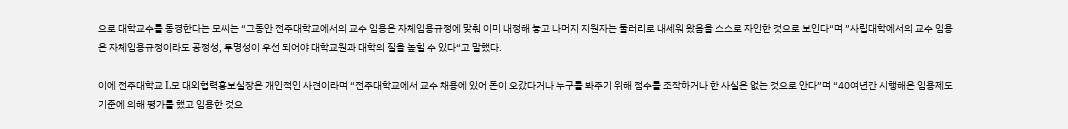으로 대학교수를 동경한다는 모씨는 “그동안 전주대학교에서의 교수 임용은 자체임용규정에 맞춰 이미 내정해 놓고 나머지 지원자는 둘러리로 내세워 왔음을 스스로 자인한 것으로 보인다“며 ”사립대학에서의 교수 임용은 자체임용규정이라도 공정성, 투명성이 우선 되어야 대학교원과 대학의 질을 높힐 수 있다“고 말했다.

이에 전주대학교 L모 대외협력홍보실장은 개인적인 사견이라며 “전주대학교에서 교수 채용에 있어 돈이 오갔다거나 누구를 봐주기 위해 점수를 조작하거나 한 사실은 없는 것으로 안다”며 “40여년간 시행해온 임용제도기준에 의해 평가를 했고 임용한 것으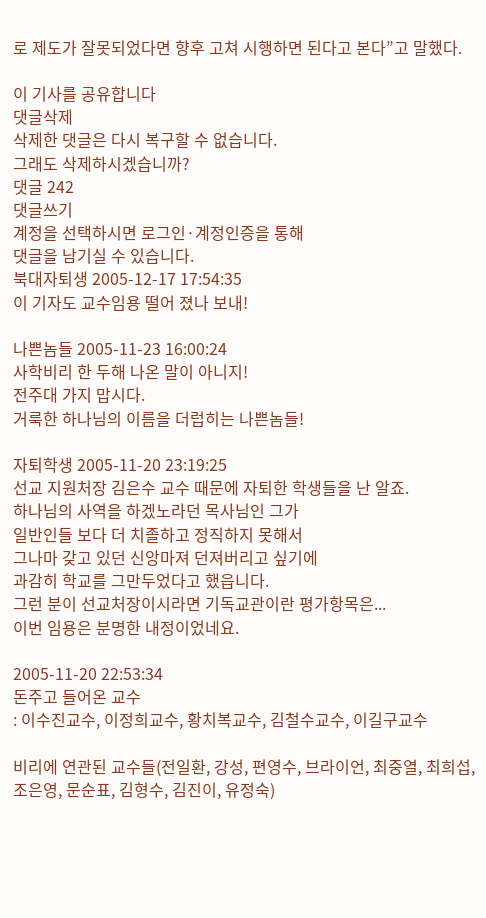로 제도가 잘못되었다면 향후 고쳐 시행하면 된다고 본다”고 말했다.

이 기사를 공유합니다
댓글삭제
삭제한 댓글은 다시 복구할 수 없습니다.
그래도 삭제하시겠습니까?
댓글 242
댓글쓰기
계정을 선택하시면 로그인·계정인증을 통해
댓글을 남기실 수 있습니다.
북대자퇴생 2005-12-17 17:54:35
이 기자도 교수임용 떨어 졌나 보내!

나쁜놈들 2005-11-23 16:00:24
사학비리 한 두해 나온 말이 아니지!
전주대 가지 맙시다.
거룩한 하나님의 이름을 더럽히는 나쁜놈들!

자퇴학생 2005-11-20 23:19:25
선교 지원처장 김은수 교수 때문에 자퇴한 학생들을 난 알죠.
하나님의 사역을 하겠노라던 목사님인 그가
일반인들 보다 더 치졸하고 정직하지 못해서
그나마 갖고 있던 신앙마져 던져버리고 싶기에
과감히 학교를 그만두었다고 했읍니다.
그런 분이 선교처장이시라면 기독교관이란 평가항목은...
이번 임용은 분명한 내정이었네요.

2005-11-20 22:53:34
돈주고 들어온 교수
: 이수진교수, 이정희교수, 황치복교수, 김철수교수, 이길구교수

비리에 연관된 교수들(전일환, 강성, 편영수, 브라이언, 최중열, 최희섭, 조은영, 문순표, 김형수, 김진이, 유정숙)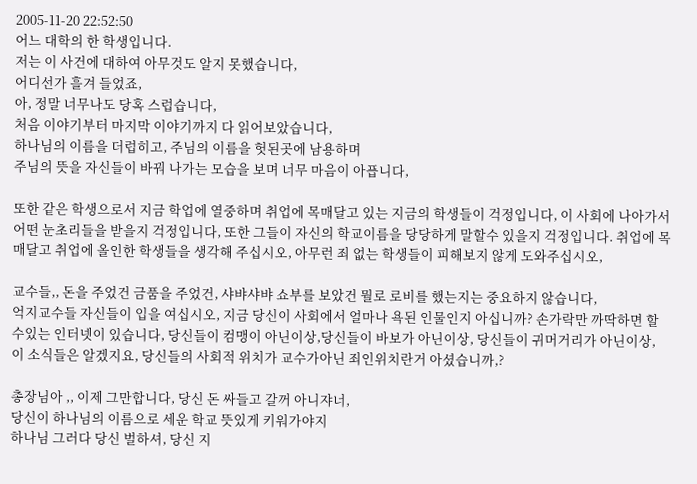2005-11-20 22:52:50
어느 대학의 한 학생입니다.
저는 이 사건에 대하여 아무것도 알지 못했습니다,
어디선가 흘겨 들었죠,
아, 정말 너무나도 당혹 스럽습니다,
처음 이야기부터 마지막 이야기까지 다 읽어보았습니다,
하나님의 이름을 더럽히고, 주님의 이름을 헛된곳에 남용하며
주님의 뜻을 자신들이 바꿔 나가는 모습을 보며 너무 마음이 아픕니다,

또한 같은 학생으로서 지금 학업에 열중하며 취업에 목매달고 있는 지금의 학생들이 걱정입니다, 이 사회에 나아가서 어떤 눈초리들을 받을지 걱정입니다, 또한 그들이 자신의 학교이름을 당당하게 말할수 있을지 걱정입니다. 취업에 목매달고 취업에 올인한 학생들을 생각해 주십시오, 아무런 죄 없는 학생들이 피해보지 않게 도와주십시오,

교수들,, 돈을 주었건 금품을 주었건, 샤뱌샤뱌 쇼부를 보았건 뭘로 로비를 했는지는 중요하지 않습니다,
억지교수들 자신들이 입을 여십시오, 지금 당신이 사회에서 얼마나 욕된 인물인지 아십니까? 손가락만 까딱하면 할수있는 인터넷이 있습니다, 당신들이 컴맹이 아닌이상,당신들이 바보가 아닌이상, 당신들이 귀머거리가 아닌이상, 이 소식들은 알겠지요, 당신들의 사회적 위치가 교수가아닌 죄인위치란거 아셨습니까,?

총장님아 ,, 이제 그만합니다, 당신 돈 싸들고 갈꺼 아니쟈너,
당신이 하나님의 이름으로 세운 학교 뜻있게 키워가야지
하나님 그러다 당신 벌하셔, 당신 지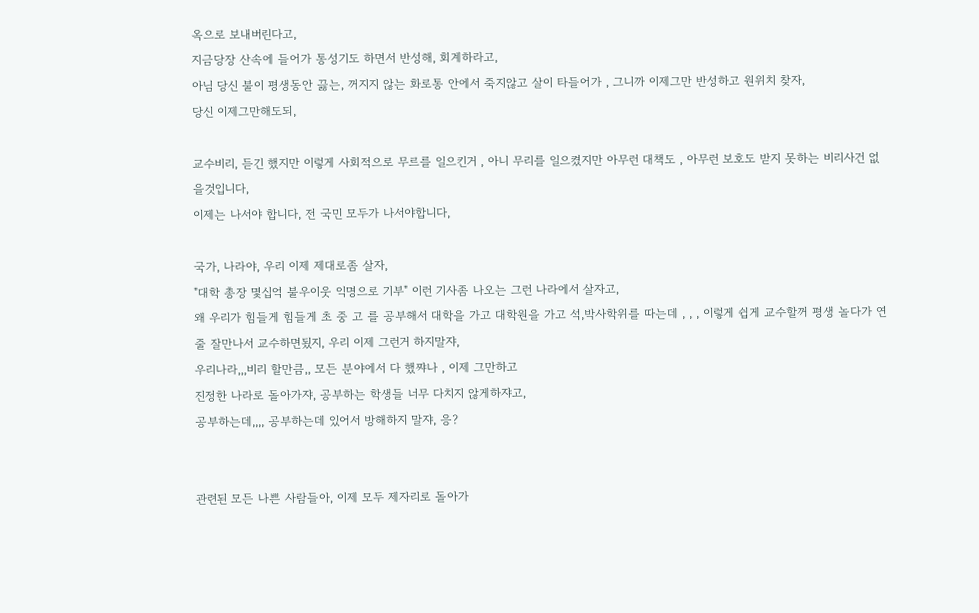옥으로 보내버린다고,
지금당장 산속에 들어가 통성기도 하면서 반성해, 회계하라고,
아님 당신 불이 평생동안 끓는, 꺼지지 않는 화로통 안에서 죽지않고 살이 타들어가 , 그니까 이제그만 반성하고 원위치 찾자,
당신 이제그만해도되,

교수비리, 듣긴 했지만 이렇게 사회적으로 무르를 일으킨거 , 아니 무리를 일으켰지만 아무런 대책도 , 아무런 보호도 받지 못하는 비리사건 없을것입니다,
이제는 나서야 합니다, 전 국민 모두가 나서야합니다,

국가, 나라야, 우리 이제 제대로좀 살자,
"대학 총장 몇십억 불우이웃 익명으로 기부" 이런 기사좀 나오는 그런 나라에서 살자고,
왜 우리가 힘들게 힘들게 초 중 고 를 공부해서 대학을 가고 대학원을 가고 석,박사학위를 따는데 , , , 이렇게 쉽게 교수할꺼 평생 놀다가 연줄 잘만나서 교수하면됬지, 우리 이제 그런거 하지말쟈,
우리나라,,,비리 할만큼,, 모든 분야에서 다 했쨔나 , 이제 그만하고
진정한 나라로 돌아가쟈, 공부하는 학생들 너무 다치지 않게하쟈고,
공부하는데,,,, 공부하는데 있어서 방해하지 말쟈, 응?


관련된 모든 나쁜 사람들아, 이제 모두 제자리로 돌아가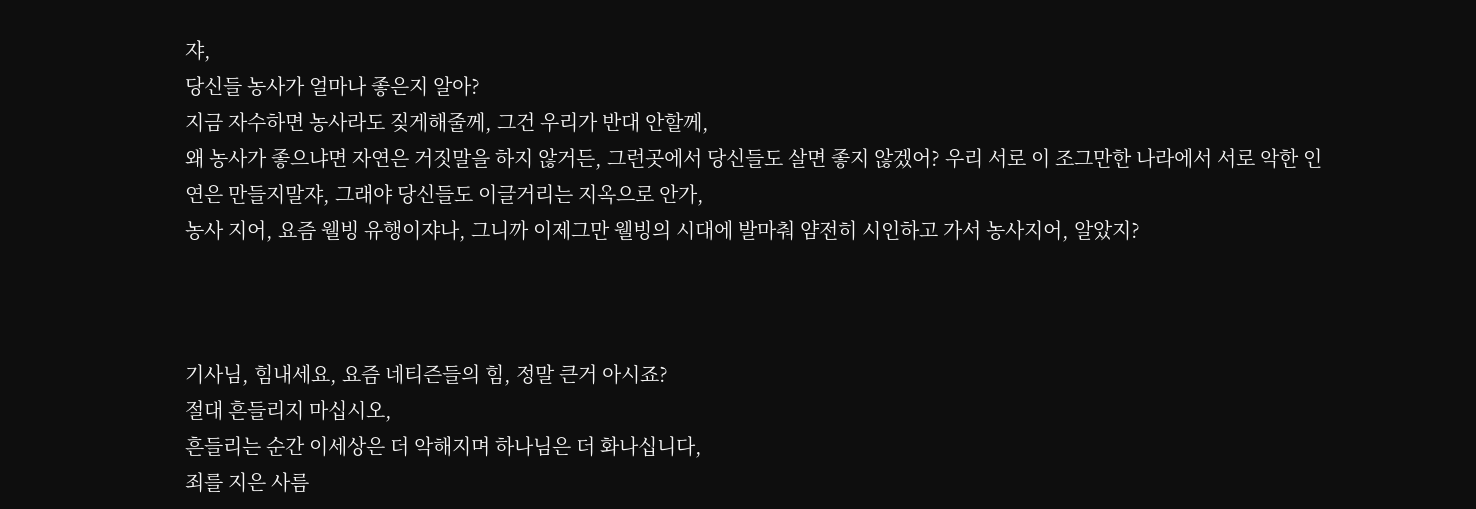쟈,
당신들 농사가 얼마나 좋은지 알아?
지금 자수하면 농사라도 짖게해줄께, 그건 우리가 반대 안할께,
왜 농사가 좋으냐면 자연은 거짓말을 하지 않거든, 그런곳에서 당신들도 살면 좋지 않겠어? 우리 서로 이 조그만한 나라에서 서로 악한 인연은 만들지말쟈, 그래야 당신들도 이글거리는 지옥으로 안가,
농사 지어, 요즘 웰빙 유행이쟈나, 그니까 이제그만 웰빙의 시대에 발마춰 얌전히 시인하고 가서 농사지어, 알았지?



기사님, 힘내세요, 요즘 네티즌들의 힘, 정말 큰거 아시죠?
절대 흔들리지 마십시오,
흔들리는 순간 이세상은 더 악해지며 하나님은 더 화나십니다,
죄를 지은 사름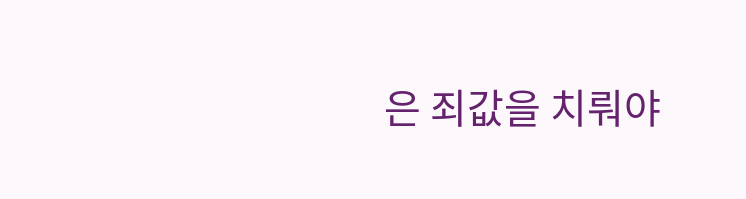은 죄값을 치뤄야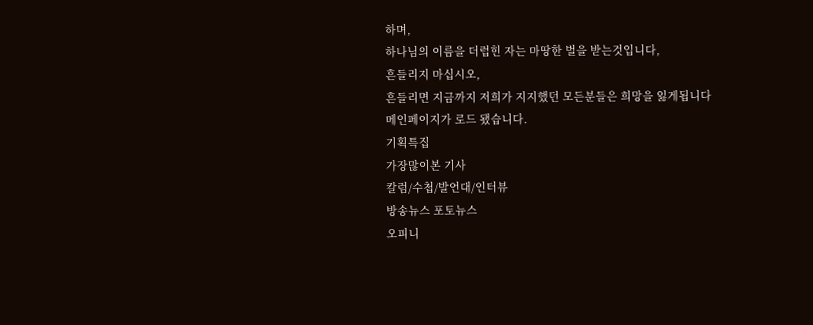하며,
하나님의 이름을 더럽힌 자는 마땅한 벌을 받는것입니다,
흔들리지 마십시오,
흔들리면 지금까지 저희가 지지했던 모든분들은 희망을 잃게됩니다
메인페이지가 로드 됐습니다.
기획특집
가장많이본 기사
칼럼/수첩/발언대/인터뷰
방송뉴스 포토뉴스
오피니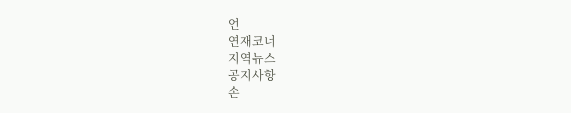언
연재코너
지역뉴스
공지사항
손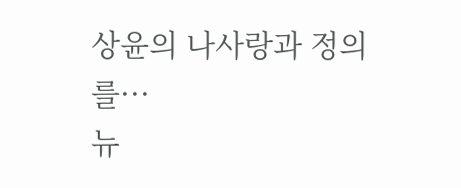상윤의 나사랑과 정의를···
뉴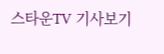스타운TV 기사보기